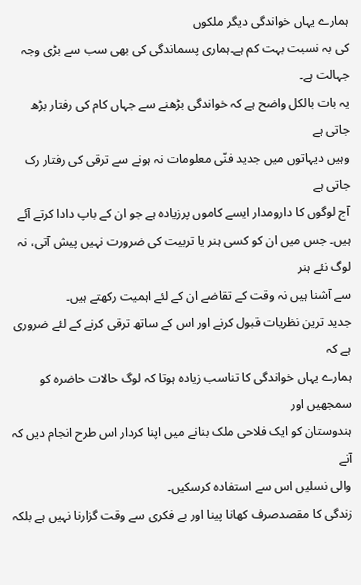ہمارے یہاں خواندگی دیگر ملکوں
کی بہ نسبت بہت کم ہے۔ہماری پسماندگی کی بھی سب سے بڑی وجہ جہالت ہے۔
یہ بات بالکل واضح ہے کہ خواندگی بڑھنے سے جہاں کام کی رفتار بڑھ جاتی ہے
وہیں دیہاتوں میں جدید فنّی معلومات نہ ہونے سے ترقی کی رفتار رک جاتی ہے
آج لوگوں کا دارومدار ایسے کاموں پرزیادہ ہے جو ان کے باپ دادا کرتے آئے
ہیں۔ جس میں ان کو کسی ہنر یا تربیت کی ضرورت نہیں پیش آتی، نہ لوگ نئے ہنر
سے آشنا ہیں نہ وقت کے تقاضے ان کے لئے اہمیت رکھتے ہیں۔
جدید ترین نظریات قبول کرنے اور اس کے ساتھ ترقی کرنے کے لئے ضروری ہے کہ
ہمارے یہاں خواندگی کا تناسب زیادہ ہوتا کہ لوگ حالات حاضرہ کو سمجھیں اور
ہندوستان کو ایک فلاحی ملک بنانے میں اپنا کردار اس طرح انجام دیں کہ آنے
والی نسلیں اس سے استفادہ کرسکیں۔
زندگی کا مقصدصرف کھانا پینا اور بے فکری سے وقت گزارنا نہیں ہے بلکہ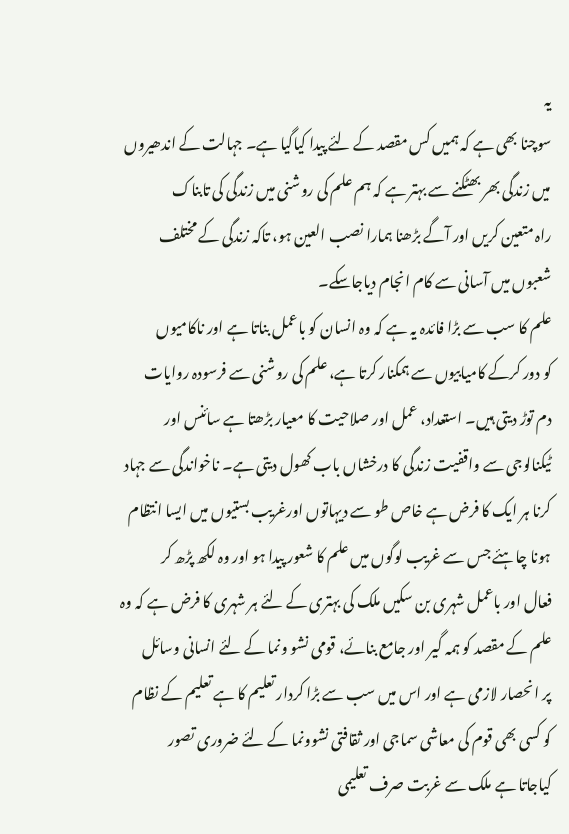یہ
سوچنا بھی ہے کہ ہمیں کس مقصد کے لئے پیدا کیاگیا ہے۔ جہالت کے اندھیروں
میں زندگی بھر بھٹکنے سے بہتر ہے کہ ہم علم کی روشنی میں زندگی کی تابناک
راہ متعین کریں اور آگے بڑھنا ہمارا نصب العین ہو، تاکہ زندگی کے مختلف
شعبوں میں آسانی سے کام انجام دیاجاسکے۔
علم کا سب سے بڑا فائدہ یہ ہے کہ وہ انسان کو باعمل بناتا ہے اور ناکامیوں
کو دور کرکے کامیابیوں سے ہمکنار کرتا ہے، علم کی روشنی سے فرسودہ روایات
دم توڑ دیتی ہیں۔ استعداد، عمل اور صلاحیت کا معیار بڑھتا ہے سائنس اور
ٹیکنالوجی سے واقفیت زندگی کا درخشاں باب کھول دیتی ہے۔ ناخواندگی سے جہاد
کرنا ہر ایک کا فرض ہے خاص طو سے دیہاتوں اورغریب بستیوں میں ایسا انتظام
ہونا چاہئے جس سے غریب لوگوں میں علم کا شعور پیدا ہو اور وہ لکھ پڑھ کر
فعال اور باعمل شہری بن سکیں ملک کی بہتری کے لئے ہر شہری کا فرض ہے کہ وہ
علم کے مقصد کو ہمہ گیر اور جامع بنائے، قومی نشو ونما کے لئے انسانی وسائل
پر انحصار لازمی ہے اور اس میں سب سے بڑا کردار تعلیم کا ہے تعلیم کے نظام
کو کسی بھی قوم کی معاشی سماجی اور ثقافتی نشوونما کے لئے ضروری تصور
کیاجاتا ہے ملک سے غربت صرف تعلیمی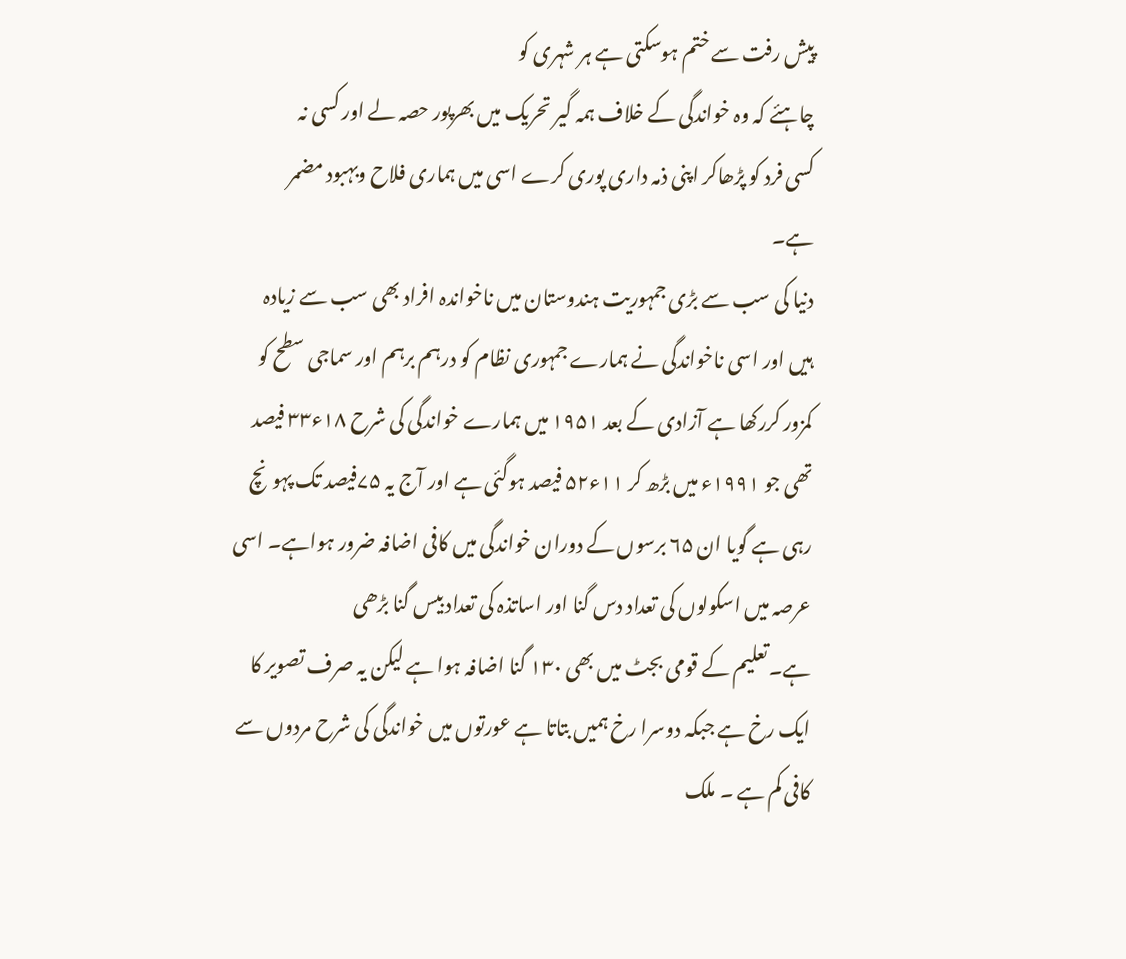پیش رفت سے ختم ہوسکتی ہے ہر شہری کو
چاہئے کہ وہ خواندگی کے خلاف ہمہ گیر تحریک میں بھرپور حصہ لے اور کسی نہ
کسی فرد کو پڑھاکر اپنی ذمہ داری پوری کرے اسی میں ہماری فلاح وبہبود مضمر
ہے۔
دنیا کی سب سے بڑی جمہوریت ہندوستان میں ناخواندہ افراد بھی سب سے زیادہ
ہیں اور اسی ناخواندگی نے ہمارے جمہوری نظام کو درہم برہم اور سماجی سطح کو
کمزور کررکھا ہے آزادی کے بعد ۱۹۵۱ میں ہمارے خواندگی کی شرح ۱۸ء۳۳ فیصد
تھی جو ۱۹۹۱ء میں بڑھ کر ۱۱ء۵۲ فیصد ہوگئی ہے اور آج یہ ۷۵فیصد تک پہونچ
رہی ہے گویا ان ۶۵ برسوں کے دوران خواندگی میں کافی اضافہ ضرور ہواہے۔ اسی
عرصہ میں اسکولوں کی تعداد دس گنا اور اساتذہ کی تعداد بیس گنا بڑھی
ہے۔تعلیم کے قومی بجٹ میں بھی ۱۳۰ گنا اضافہ ہوا ہے لیکن یہ صرف تصویر کا
ایک رخ ہے جبکہ دوسرا رخ ہمیں بتاتا ہے عورتوں میں خواندگی کی شرح مردوں سے
کافی کم ہے ۔ ملک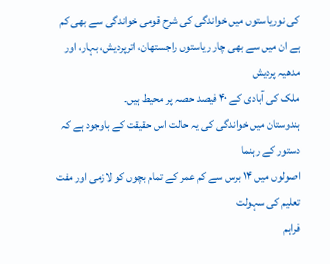کی نوریاستوں میں خواندگی کی شرح قومی خواندگی سے بھی کم
ہے ان میں سے بھی چار ریاستوں راجستھان، اترپردیش، بہار، اور مدھیہ پردیش
ملک کی آبادی کے ۴۰ فیصد حصہ پر محیط ہیں۔
ہندوستان میں خواندگی کی یہ حالت اس حقیقت کے باوجود ہے کہ دستور کے رہنما
اصولوں میں ۱۴ برس سے کم عمر کے تمام بچوں کو لازمی اور مفت تعلیم کی سہولت
فراہم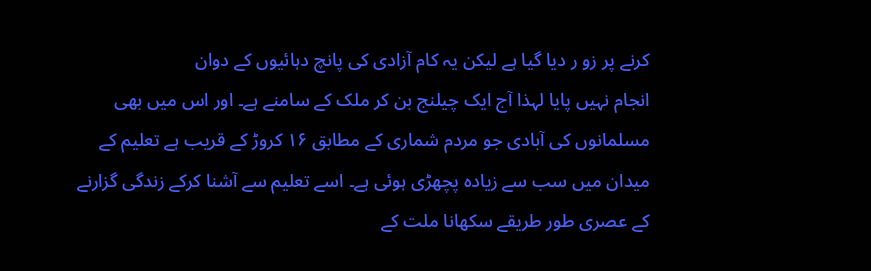کرنے پر زو ر دیا گیا ہے لیکن یہ کام آزادی کی پانچ دہائیوں کے دوان
انجام نہیں پایا لہذا آج ایک چیلنج بن کر ملک کے سامنے ہے۔ اور اس میں بھی
مسلمانوں کی آبادی جو مردم شماری کے مطابق ۱۶ کروڑ کے قریب ہے تعلیم کے
میدان میں سب سے زیادہ پچھڑی ہوئی ہے۔ اسے تعلیم سے آشنا کرکے زندگی گزارنے
کے عصری طور طریقے سکھانا ملت کے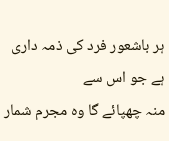ہر باشعور فرد کی ذمہ داری ہے جو اس سے
منہ چھپائے گا وہ مجرم شمار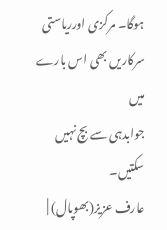ہوگا۔ مرکزی اورریاستی سرکاریں بھی اس بارے میں
جوابدہی سے بچ نہیں سکتیں۔
عارف عزیز(بھوپال) |